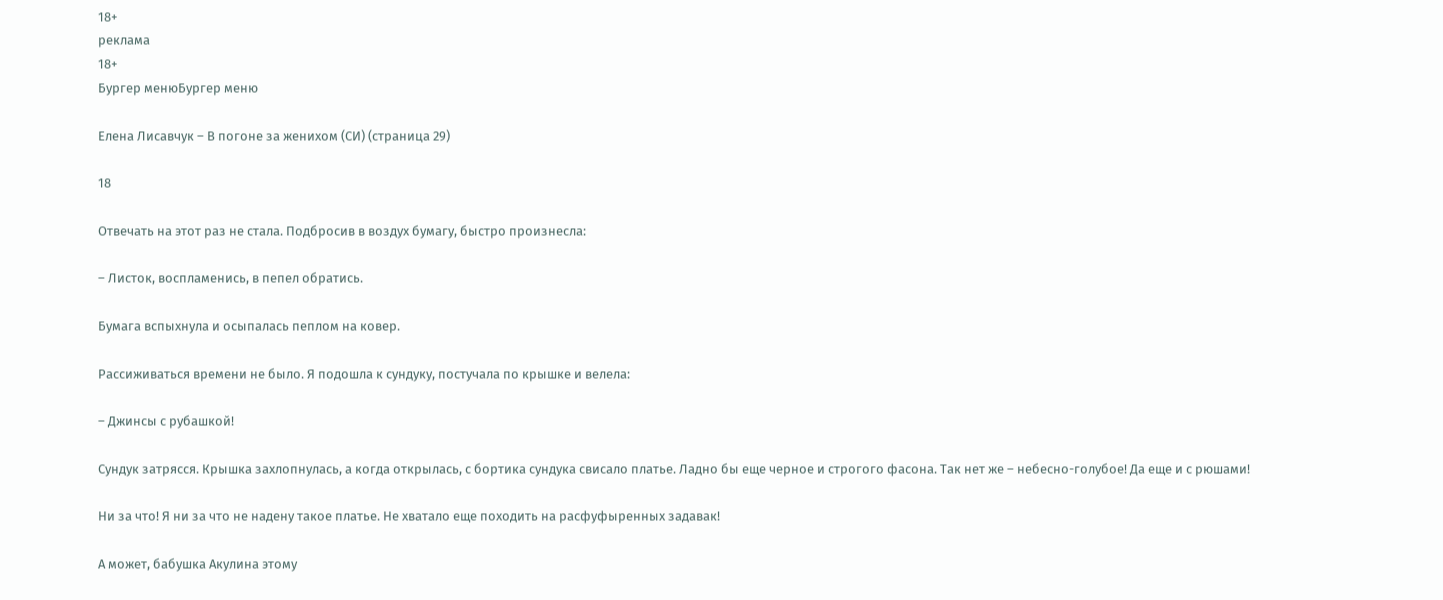18+
реклама
18+
Бургер менюБургер меню

Елена Лисавчук – В погоне за женихом (СИ) (страница 29)

18

Отвечать на этот раз не стала. Подбросив в воздух бумагу, быстро произнесла:

– Листок, воспламенись, в пепел обратись.

Бумага вспыхнула и осыпалась пеплом на ковер.

Рассиживаться времени не было. Я подошла к сундуку, постучала по крышке и велела:

– Джинсы с рубашкой!

Сундук затрясся. Крышка захлопнулась, а когда открылась, с бортика сундука свисало платье. Ладно бы еще черное и строгого фасона. Так нет же – небесно-голубое! Да еще и с рюшами!

Ни за что! Я ни за что не надену такое платье. Не хватало еще походить на расфуфыренных задавак!

А может, бабушка Акулина этому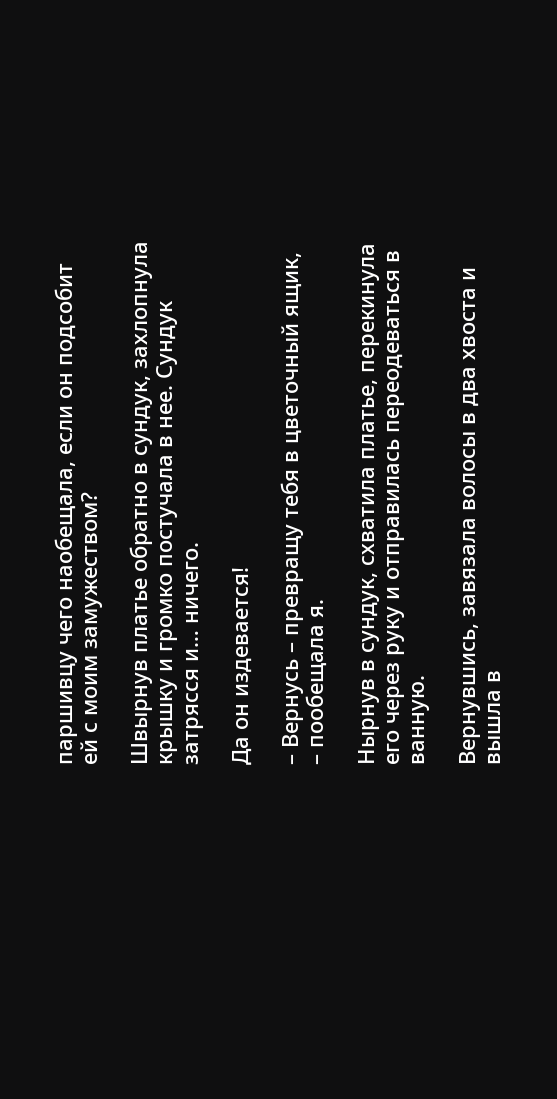паршивцу чего наобещала, если он подсобит ей с моим замужеством?

Швырнув платье обратно в сундук, захлопнула крышку и громко постучала в нее. Сундук затрясся и… ничего.

Да он издевается!

– Вернусь – превращу тебя в цветочный ящик, – пообещала я.

Нырнув в сундук, схватила платье, перекинула его через руку и отправилась переодеваться в ванную.

Вернувшись, завязала волосы в два хвоста и вышла в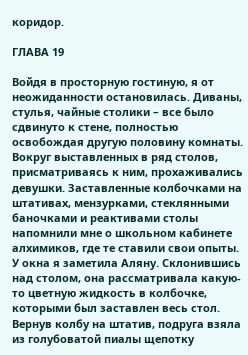коридор.

ГЛАВА 19

Войдя в просторную гостиную, я от неожиданности остановилась. Диваны, стулья, чайные столики – все было сдвинуто к стене, полностью освобождая другую половину комнаты. Вокруг выставленных в ряд столов, присматриваясь к ним, прохаживались девушки. Заставленные колбочками на штативах, мензурками, стеклянными баночками и реактивами столы напомнили мне о школьном кабинете алхимиков, где те ставили свои опыты. У окна я заметила Аляну. Склонившись над столом, она рассматривала какую-то цветную жидкость в колбочке, которыми был заставлен весь стол. Вернув колбу на штатив, подруга взяла из голубоватой пиалы щепотку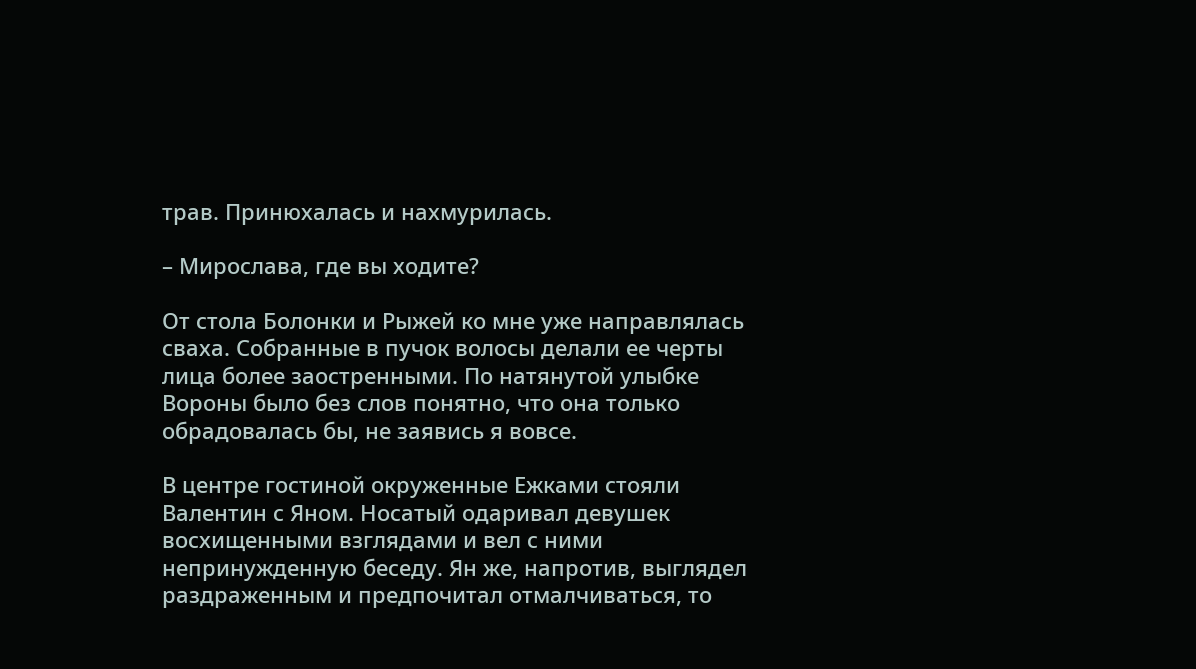трав. Принюхалась и нахмурилась.

– Мирослава, где вы ходите?

От стола Болонки и Рыжей ко мне уже направлялась сваха. Собранные в пучок волосы делали ее черты лица более заостренными. По натянутой улыбке Вороны было без слов понятно, что она только обрадовалась бы, не заявись я вовсе.

В центре гостиной окруженные Ежками стояли Валентин с Яном. Носатый одаривал девушек восхищенными взглядами и вел с ними непринужденную беседу. Ян же, напротив, выглядел раздраженным и предпочитал отмалчиваться, то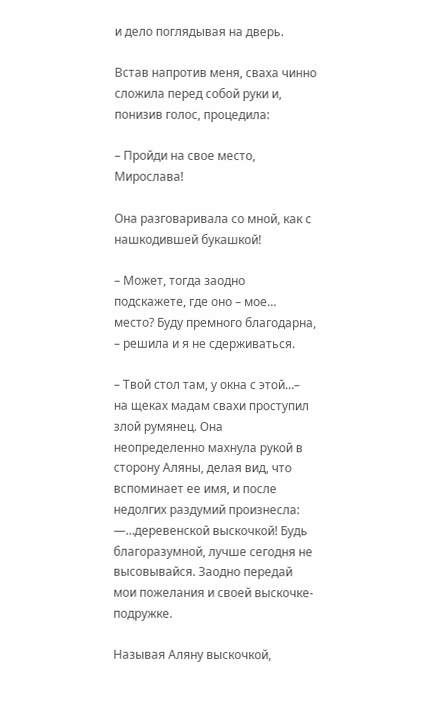и дело поглядывая на дверь.

Встав напротив меня, сваха чинно сложила перед собой руки и, понизив голос, процедила:

– Пройди на свое место, Мирослава!

Она разговаривала со мной, как с нашкодившей букашкой!

– Может, тогда заодно подскажете, где оно – мое… место? Буду премного благодарна, – решила и я не сдерживаться.

– Твой стол там, у окна с этой…– на щеках мадам свахи проступил злой румянец. Она неопределенно махнула рукой в сторону Аляны, делая вид, что вспоминает ее имя, и после недолгих раздумий произнесла: —…деревенской выскочкой! Будь благоразумной, лучше сегодня не высовывайся. Заодно передай мои пожелания и своей выскочке-подружке.

Называя Аляну выскочкой,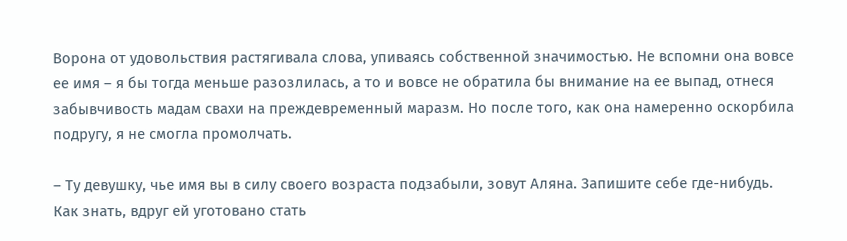Ворона от удовольствия растягивала слова, упиваясь собственной значимостью. Не вспомни она вовсе ее имя – я бы тогда меньше разозлилась, а то и вовсе не обратила бы внимание на ее выпад, отнеся забывчивость мадам свахи на преждевременный маразм. Но после того, как она намеренно оскорбила подругу, я не смогла промолчать.

– Ту девушку, чье имя вы в силу своего возраста подзабыли, зовут Аляна. Запишите себе где-нибудь. Как знать, вдруг ей уготовано стать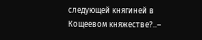следующей княгиней в Кощеевом княжестве?..–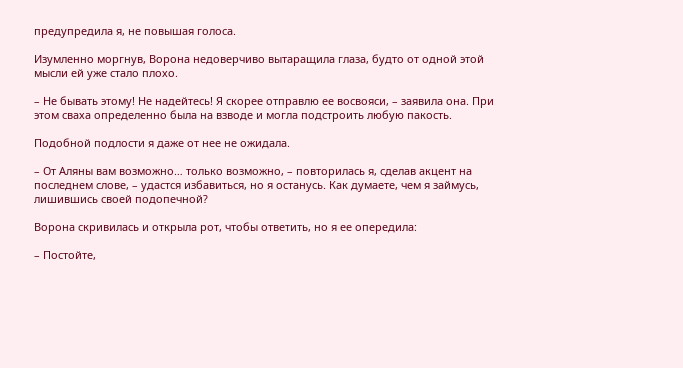предупредила я, не повышая голоса.

Изумленно моргнув, Ворона недоверчиво вытаращила глаза, будто от одной этой мысли ей уже стало плохо.

– Не бывать этому! Не надейтесь! Я скорее отправлю ее восвояси, – заявила она. При этом сваха определенно была на взводе и могла подстроить любую пакость.

Подобной подлости я даже от нее не ожидала.

– От Аляны вам возможно… только возможно, – повторилась я, сделав акцент на последнем слове, – удастся избавиться, но я останусь. Как думаете, чем я займусь, лишившись своей подопечной?

Ворона скривилась и открыла рот, чтобы ответить, но я ее опередила:

– Постойте,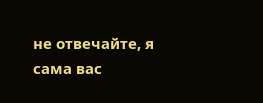не отвечайте, я сама вас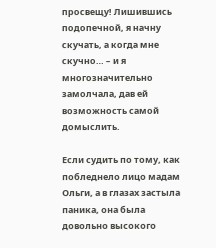просвещу! Лишившись подопечной, я начну скучать, а когда мне скучно… – и я многозначительно замолчала, дав ей возможность самой домыслить.

Если судить по тому, как побледнело лицо мадам Ольги, а в глазах застыла паника, она была довольно высокого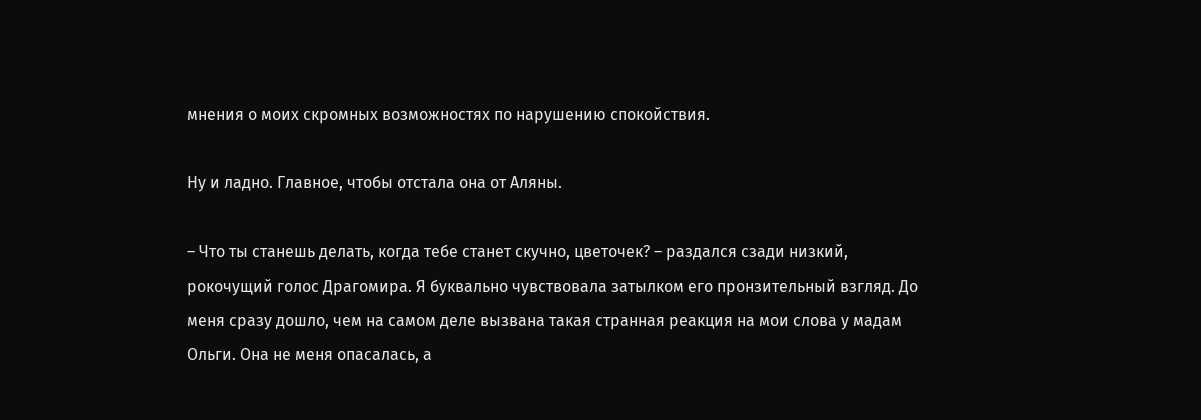мнения о моих скромных возможностях по нарушению спокойствия.

Ну и ладно. Главное, чтобы отстала она от Аляны.

– Что ты станешь делать, когда тебе станет скучно, цветочек? – раздался сзади низкий, рокочущий голос Драгомира. Я буквально чувствовала затылком его пронзительный взгляд. До меня сразу дошло, чем на самом деле вызвана такая странная реакция на мои слова у мадам Ольги. Она не меня опасалась, а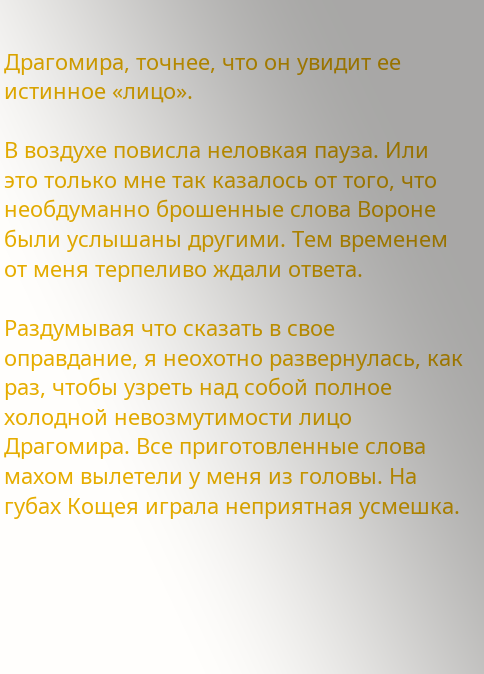Драгомира, точнее, что он увидит ее истинное «лицо».

В воздухе повисла неловкая пауза. Или это только мне так казалось от того, что необдуманно брошенные слова Вороне были услышаны другими. Тем временем от меня терпеливо ждали ответа.

Раздумывая что сказать в свое оправдание, я неохотно развернулась, как раз, чтобы узреть над собой полное холодной невозмутимости лицо Драгомира. Все приготовленные слова махом вылетели у меня из головы. На губах Кощея играла неприятная усмешка.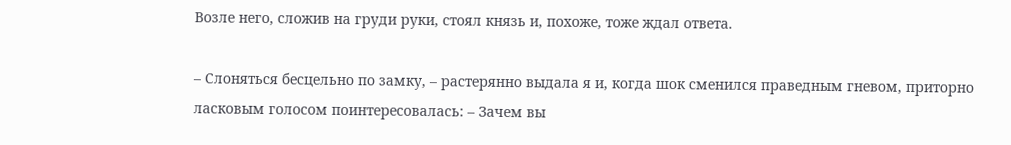Возле него, сложив на груди руки, стоял князь и, похоже, тоже ждал ответа.

– Слоняться бесцельно по замку, – растерянно выдала я и, когда шок сменился праведным гневом, приторно ласковым голосом поинтересовалась: – Зачем вы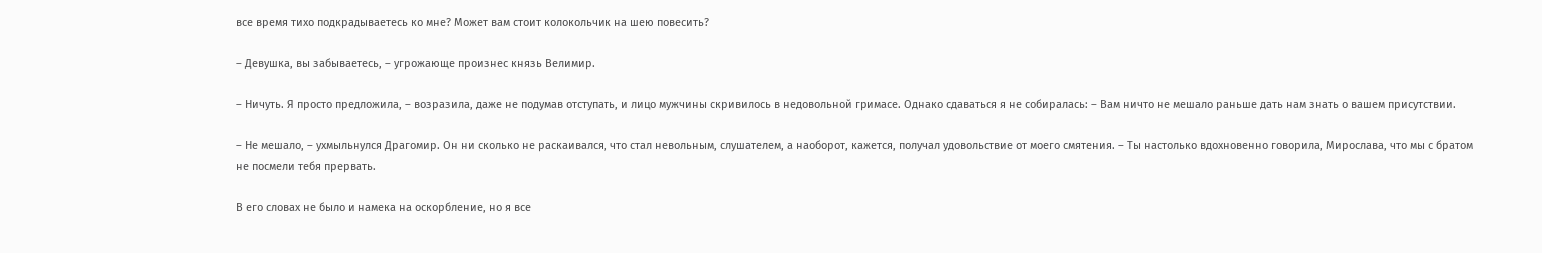все время тихо подкрадываетесь ко мне? Может вам стоит колокольчик на шею повесить?

– Девушка, вы забываетесь, – угрожающе произнес князь Велимир.

– Ничуть. Я просто предложила, – возразила, даже не подумав отступать, и лицо мужчины скривилось в недовольной гримасе. Однако сдаваться я не собиралась: – Вам ничто не мешало раньше дать нам знать о вашем присутствии.

– Не мешало, – ухмыльнулся Драгомир. Он ни сколько не раскаивался, что стал невольным, слушателем, а наоборот, кажется, получал удовольствие от моего смятения. – Ты настолько вдохновенно говорила, Мирослава, что мы с братом не посмели тебя прервать.

В его словах не было и намека на оскорбление, но я все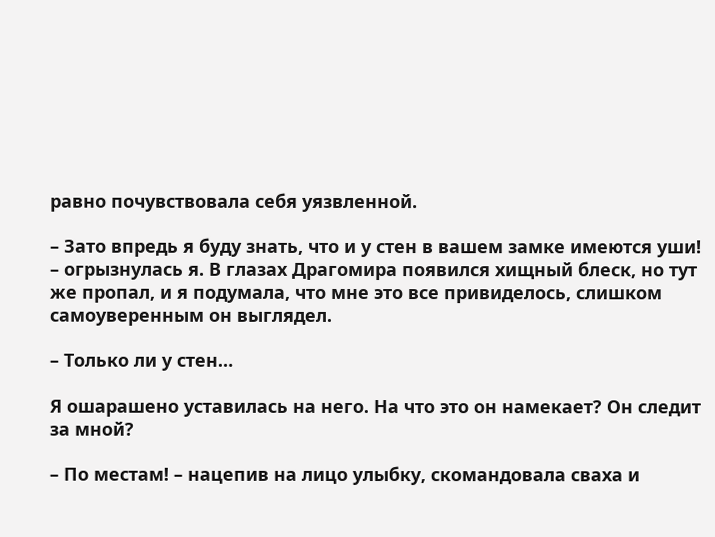равно почувствовала себя уязвленной.

– Зато впредь я буду знать, что и у стен в вашем замке имеются уши! – огрызнулась я. В глазах Драгомира появился хищный блеск, но тут же пропал, и я подумала, что мне это все привиделось, слишком самоуверенным он выглядел.

– Только ли у стен…

Я ошарашено уставилась на него. На что это он намекает? Он следит за мной?

– По местам! – нацепив на лицо улыбку, скомандовала сваха и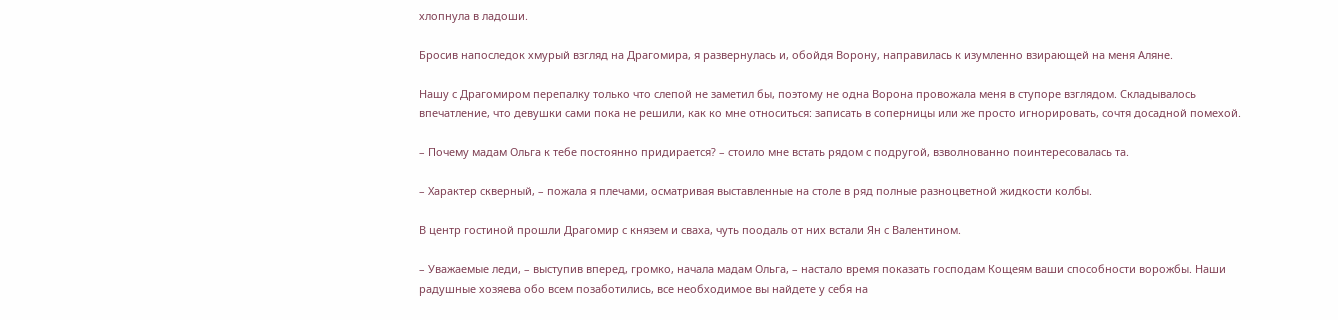хлопнула в ладоши.

Бросив напоследок хмурый взгляд на Драгомира, я развернулась и, обойдя Ворону, направилась к изумленно взирающей на меня Аляне.

Нашу с Драгомиром перепалку только что слепой не заметил бы, поэтому не одна Ворона провожала меня в ступоре взглядом. Складывалось впечатление, что девушки сами пока не решили, как ко мне относиться: записать в соперницы или же просто игнорировать, сочтя досадной помехой.

– Почему мадам Ольга к тебе постоянно придирается? – стоило мне встать рядом с подругой, взволнованно поинтересовалась та.

– Характер скверный, – пожала я плечами, осматривая выставленные на столе в ряд полные разноцветной жидкости колбы.

В центр гостиной прошли Драгомир с князем и сваха, чуть поодаль от них встали Ян с Валентином.

– Уважаемые леди, – выступив вперед, громко, начала мадам Ольга, – настало время показать господам Кощеям ваши способности ворожбы. Наши радушные хозяева обо всем позаботились, все необходимое вы найдете у себя на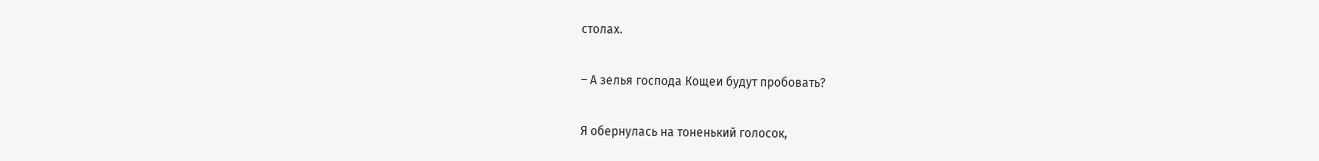столах.

– А зелья господа Кощеи будут пробовать?

Я обернулась на тоненький голосок,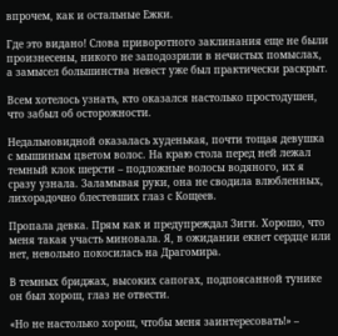впрочем, как и остальные Ежки.

Где это видано! Слова приворотного заклинания еще не были произнесены, никого не заподозрили в нечистых помыслах, а замысел большинства невест уже был практически раскрыт.

Всем хотелось узнать, кто оказался настолько простодушен, что забыл об осторожности.

Недальновидной оказалась худенькая, почти тощая девушка с мышиным цветом волос. На краю стола перед ней лежал темный клок шерсти – подложные волосы водяного, их я сразу узнала. Заламывая руки, она не сводила влюбленных, лихорадочно блестевших глаз с Кощеев.

Пропала девка. Прям как и предупреждал Зиги. Хорошо, что меня такая участь миновала. Я, в ожидании екнет сердце или нет, невольно покосилась на Драгомира.

В темных бриджах, высоких сапогах, подпоясанной тунике он был хорош, глаз не отвести.

«Но не настолько хорош, чтобы меня заинтересовать!» –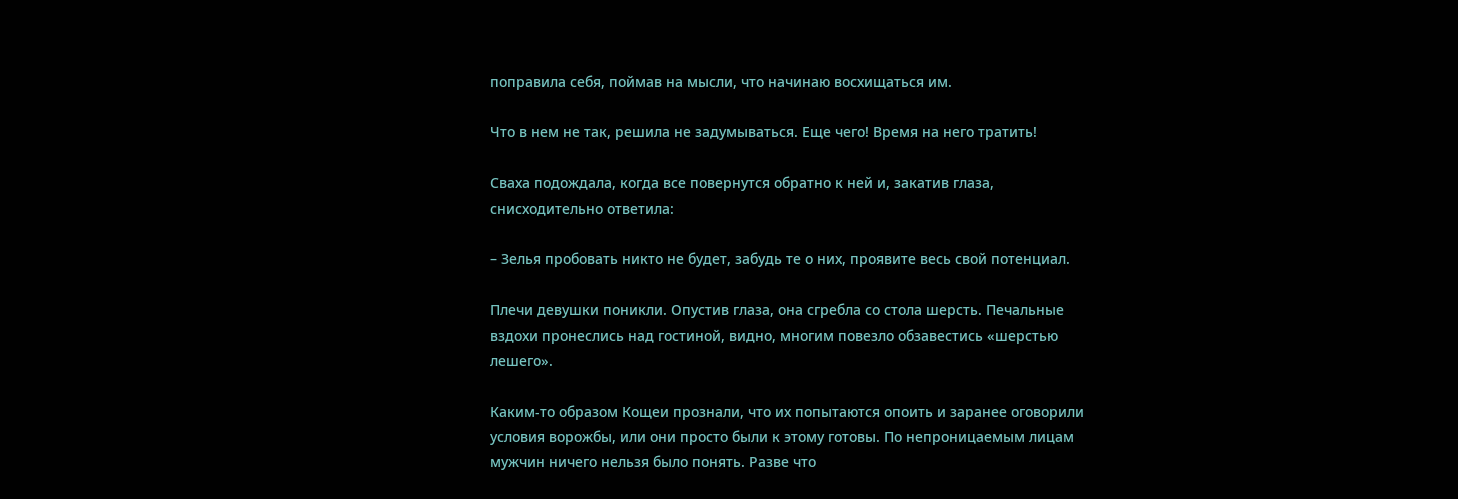поправила себя, поймав на мысли, что начинаю восхищаться им.

Что в нем не так, решила не задумываться. Еще чего! Время на него тратить!

Сваха подождала, когда все повернутся обратно к ней и, закатив глаза, снисходительно ответила:

– Зелья пробовать никто не будет, забудь те о них, проявите весь свой потенциал.

Плечи девушки поникли. Опустив глаза, она сгребла со стола шерсть. Печальные вздохи пронеслись над гостиной, видно, многим повезло обзавестись «шерстью лешего».

Каким-то образом Кощеи прознали, что их попытаются опоить и заранее оговорили условия ворожбы, или они просто были к этому готовы. По непроницаемым лицам мужчин ничего нельзя было понять. Разве что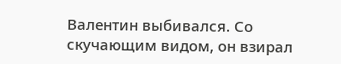Валентин выбивался. Со скучающим видом, он взирал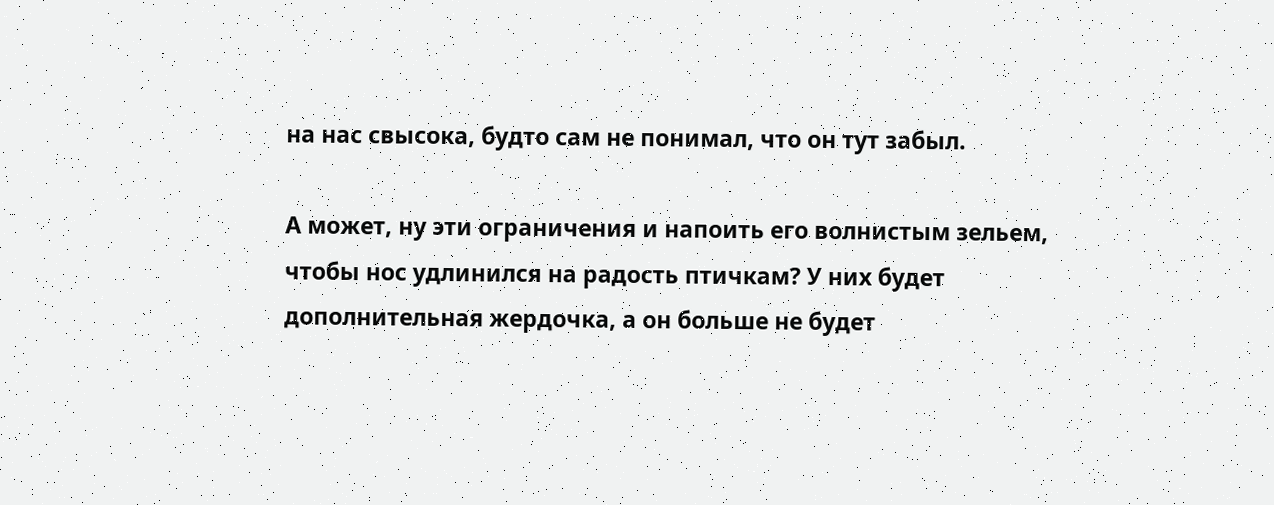на нас свысока, будто сам не понимал, что он тут забыл.

А может, ну эти ограничения и напоить его волнистым зельем, чтобы нос удлинился на радость птичкам? У них будет дополнительная жердочка, а он больше не будет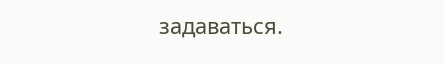задаваться.